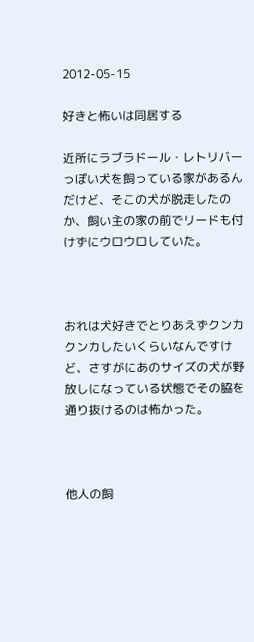2012-05-15

好きと怖いは同居する

近所にラブラドール・レトリバーっぽい犬を飼っている家があるんだけど、そこの犬が脱走したのか、飼い主の家の前でリードも付けずにウロウロしていた。



おれは犬好きでとりあえずクンカクンカしたいくらいなんですけど、さすがにあのサイズの犬が野放しになっている状態でその脇を通り抜けるのは怖かった。



他人の飼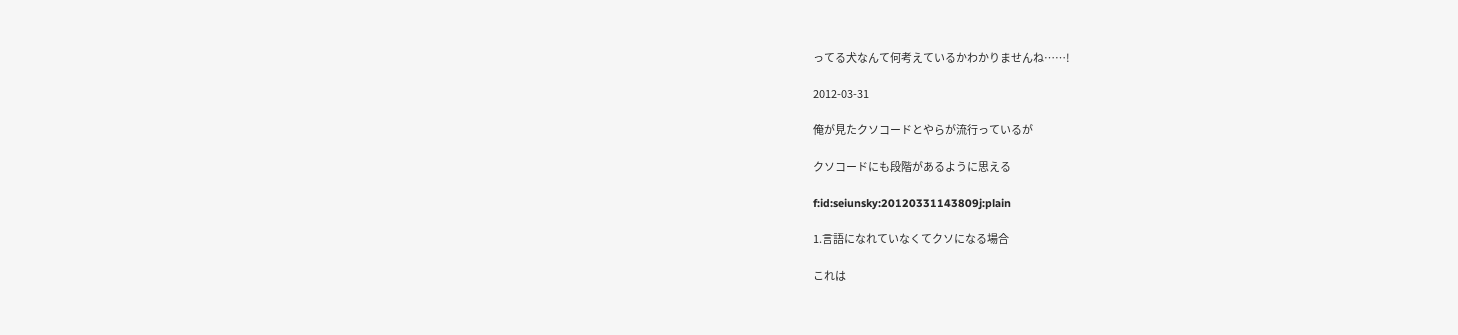ってる犬なんて何考えているかわかりませんね……!

2012-03-31

俺が見たクソコードとやらが流行っているが

クソコードにも段階があるように思える

f:id:seiunsky:20120331143809j:plain

1.言語になれていなくてクソになる場合

これは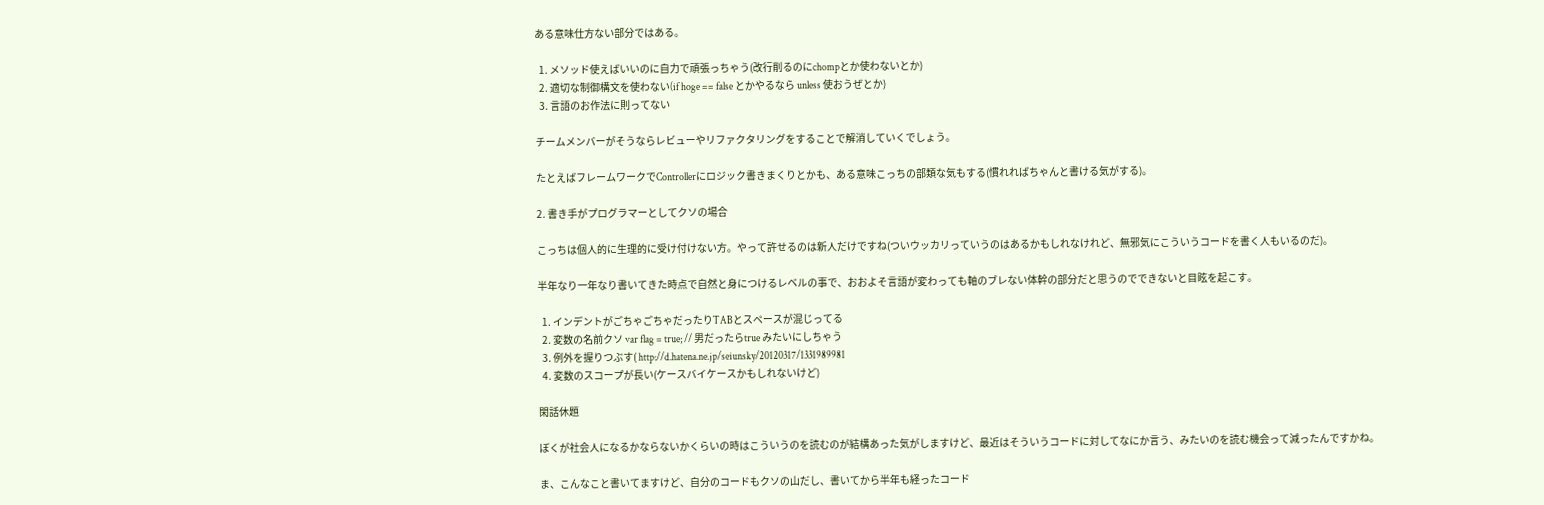ある意味仕方ない部分ではある。

  1. メソッド使えばいいのに自力で頑張っちゃう(改行削るのにchompとか使わないとか)
  2. 適切な制御構文を使わない(if hoge == false とかやるなら unless 使おうぜとか)
  3. 言語のお作法に則ってない

チームメンバーがそうならレビューやリファクタリングをすることで解消していくでしょう。

たとえばフレームワークでControllerにロジック書きまくりとかも、ある意味こっちの部類な気もする(慣れればちゃんと書ける気がする)。

2. 書き手がプログラマーとしてクソの場合

こっちは個人的に生理的に受け付けない方。やって許せるのは新人だけですね(ついウッカリっていうのはあるかもしれなけれど、無邪気にこういうコードを書く人もいるのだ)。

半年なり一年なり書いてきた時点で自然と身につけるレベルの事で、おおよそ言語が変わっても軸のブレない体幹の部分だと思うのでできないと目眩を起こす。

  1. インデントがごちゃごちゃだったりTABとスペースが混じってる
  2. 変数の名前クソ var flag = true; // 男だったらtrue みたいにしちゃう
  3. 例外を握りつぶす( http://d.hatena.ne.jp/seiunsky/20120317/1331989981
  4. 変数のスコープが長い(ケースバイケースかもしれないけど)

閑話休題

ぼくが社会人になるかならないかくらいの時はこういうのを読むのが結構あった気がしますけど、最近はそういうコードに対してなにか言う、みたいのを読む機会って減ったんですかね。

ま、こんなこと書いてますけど、自分のコードもクソの山だし、書いてから半年も経ったコード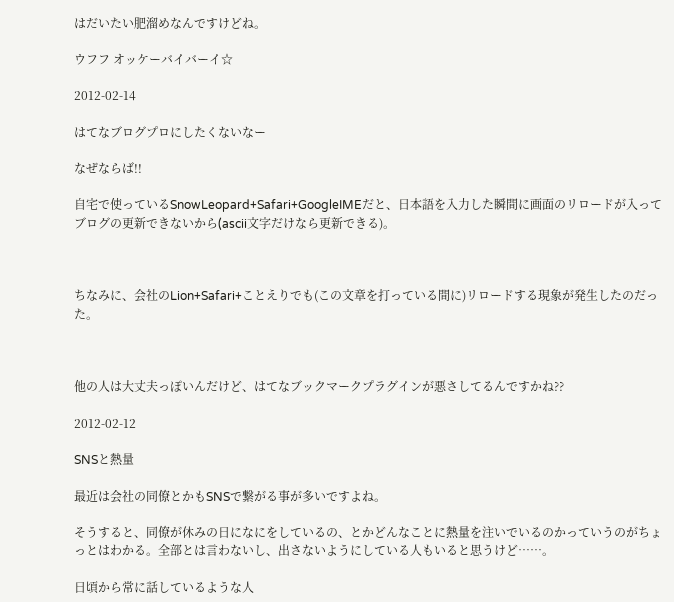はだいたい肥溜めなんですけどね。

ウフフ オッケーバイバーイ☆

2012-02-14

はてなブログプロにしたくないなー

なぜならば!!

自宅で使っているSnowLeopard+Safari+GoogleIMEだと、日本語を入力した瞬間に画面のリロードが入ってブログの更新できないから(ascii文字だけなら更新できる)。



ちなみに、会社のLion+Safari+ことえりでも(この文章を打っている間に)リロードする現象が発生したのだった。



他の人は大丈夫っぽいんだけど、はてなブックマークプラグインが悪さしてるんですかね??

2012-02-12

SNSと熱量

最近は会社の同僚とかもSNSで繋がる事が多いですよね。

そうすると、同僚が休みの日になにをしているの、とかどんなことに熱量を注いでいるのかっていうのがちょっとはわかる。全部とは言わないし、出さないようにしている人もいると思うけど……。

日頃から常に話しているような人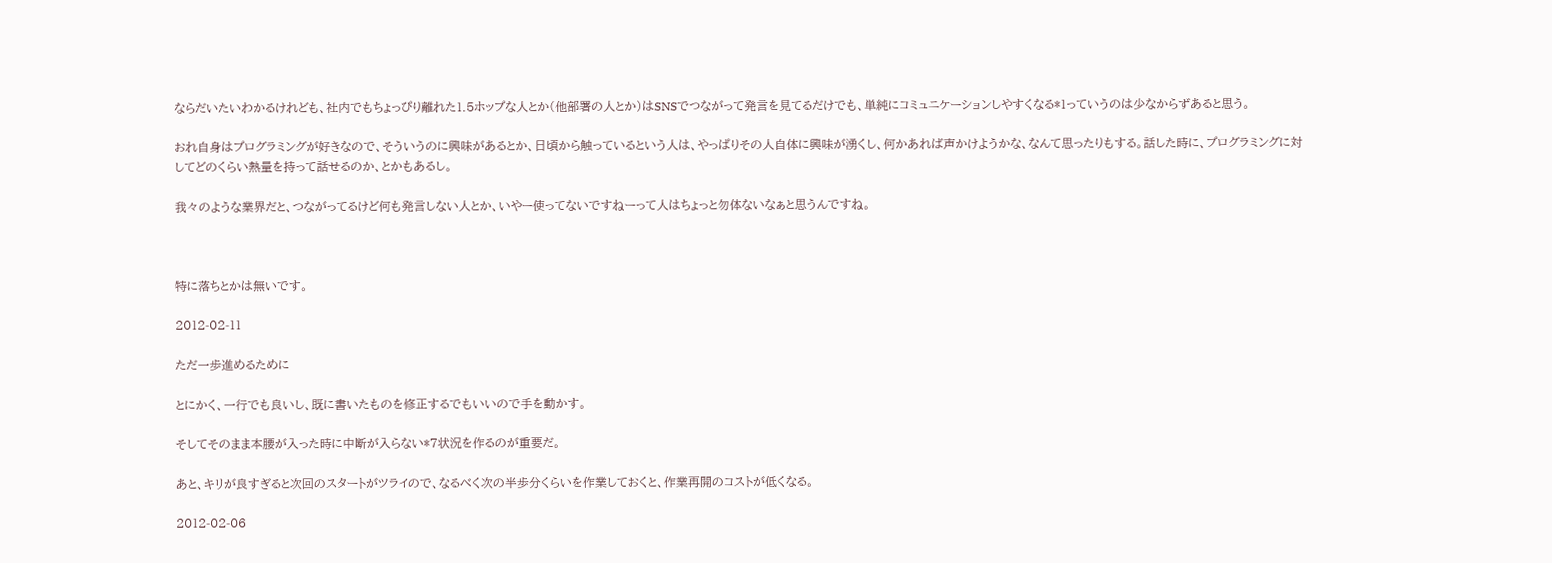ならだいたいわかるけれども、社内でもちょっぴり離れた1.5ホップな人とか(他部署の人とか)はSNSでつながって発言を見てるだけでも、単純にコミュニケーションしやすくなる*1っていうのは少なからずあると思う。

おれ自身はプログラミングが好きなので、そういうのに興味があるとか、日頃から触っているという人は、やっぱりその人自体に興味が湧くし、何かあれば声かけようかな、なんて思ったりもする。話した時に、プログラミングに対してどのくらい熱量を持って話せるのか、とかもあるし。

我々のような業界だと、つながってるけど何も発言しない人とか、いやー使ってないですねーって人はちょっと勿体ないなぁと思うんですね。



特に落ちとかは無いです。

2012-02-11

ただ一歩進めるために

とにかく、一行でも良いし、既に書いたものを修正するでもいいので手を動かす。

そしてそのまま本腰が入った時に中断が入らない*7状況を作るのが重要だ。

あと、キリが良すぎると次回のスタートがツライので、なるべく次の半歩分くらいを作業しておくと、作業再開のコストが低くなる。

2012-02-06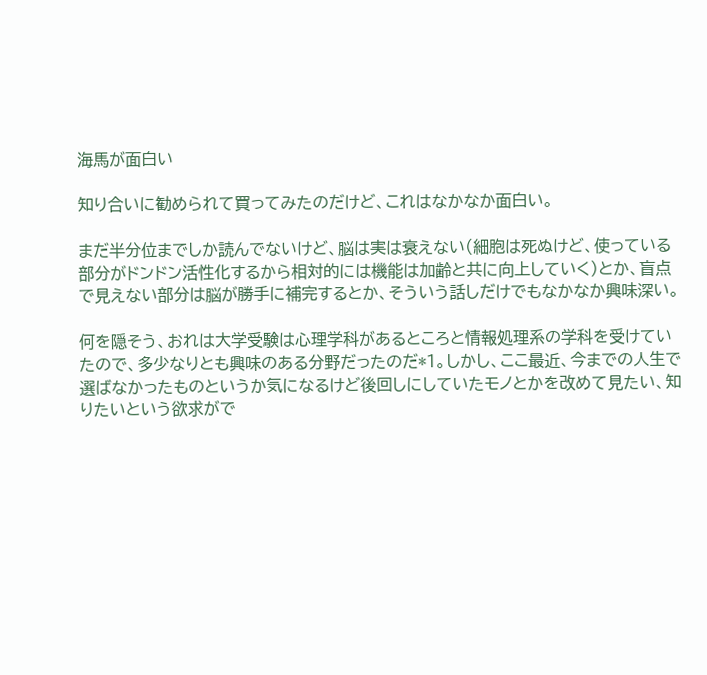海馬が面白い

知り合いに勧められて買ってみたのだけど、これはなかなか面白い。

まだ半分位までしか読んでないけど、脳は実は衰えない(細胞は死ぬけど、使っている部分がドンドン活性化するから相対的には機能は加齢と共に向上していく)とか、盲点で見えない部分は脳が勝手に補完するとか、そういう話しだけでもなかなか興味深い。

何を隠そう、おれは大学受験は心理学科があるところと情報処理系の学科を受けていたので、多少なりとも興味のある分野だったのだ*1。しかし、ここ最近、今までの人生で選ばなかったものというか気になるけど後回しにしていたモノとかを改めて見たい、知りたいという欲求がで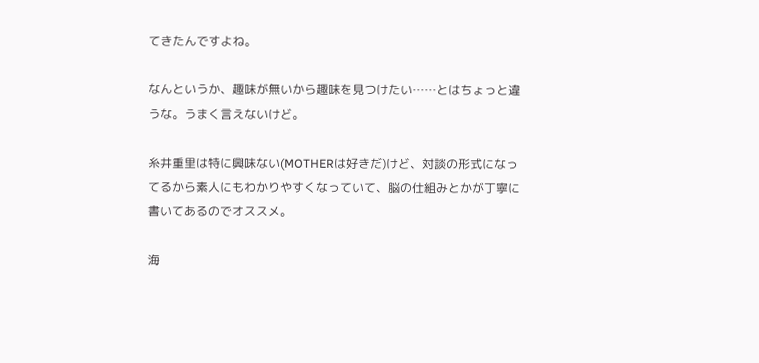てきたんですよね。

なんというか、趣味が無いから趣味を見つけたい……とはちょっと違うな。うまく言えないけど。

糸井重里は特に興味ない(MOTHERは好きだ)けど、対談の形式になってるから素人にもわかりやすくなっていて、脳の仕組みとかが丁寧に書いてあるのでオススメ。

海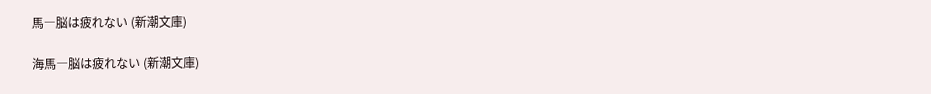馬―脳は疲れない (新潮文庫)

海馬―脳は疲れない (新潮文庫)